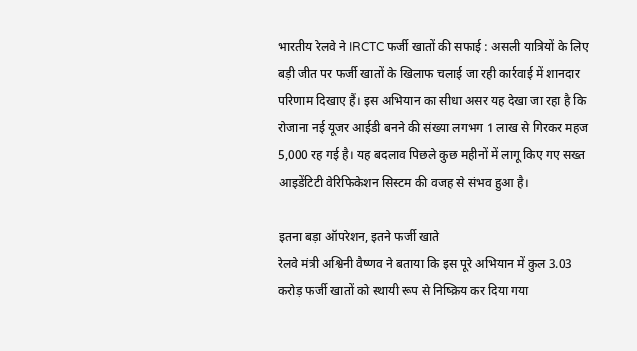भारतीय रेलवे ने IRCTC फर्जी खातों की सफाई : असली यात्रियों के लिए बड़ी जीत पर फर्जी खातों के खिलाफ चलाई जा रही कार्रवाई में शानदार परिणाम दिखाए हैं। इस अभियान का सीधा असर यह देखा जा रहा है कि रोजाना नई यूजर आईडी बनने की संख्या लगभग 1 लाख से गिरकर महज 5,000 रह गई है। यह बदलाव पिछले कुछ महीनों में लागू किए गए सख्त आइडेंटिटी वेरिफिकेशन सिस्टम की वजह से संभव हुआ है।

इतना बड़ा ऑपरेशन, इतने फर्जी खाते
रेलवे मंत्री अश्विनी वैष्णव ने बताया कि इस पूरे अभियान में कुल 3.03 करोड़ फर्जी खातों को स्थायी रूप से निष्क्रिय कर दिया गया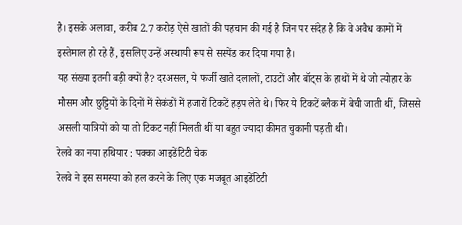है। इसके अलावा, करीब 2.7 करोड़ ऐसे खातों की पहचान की गई है जिन पर संदेह है कि वे अवैध कामों में इस्तेमाल हो रहे हैं, इसलिए उन्हें अस्थायी रूप से सस्पेंड कर दिया गया है।
यह संख्या इतनी बड़ी क्यों है? दरअसल, ये फर्जी खाते दलालों, टाउटों और बॉट्स के हाथों में थे जो त्योहार के मौसम और छुट्टियों के दिनों में सेकंडों में हजारों टिकटें हड़प लेते थे। फिर ये टिकटें ब्लैक में बेची जाती थीं, जिससे असली यात्रियों को या तो टिकट नहीं मिलती थीं या बहुत ज्यादा कीमत चुकानी पड़ती थी।
रेलवे का नया हथियार : पक्का आइडेंटिटी चेक
रेलवे ने इस समस्या को हल करने के लिए एक मजबूत आइडेंटिटी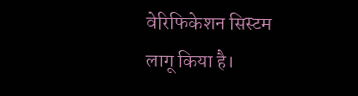वेरिफिकेशन सिस्टम लागू किया है।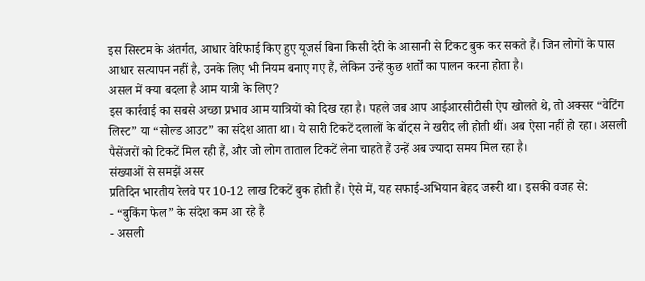इस सिस्टम के अंतर्गत, आधार वेरिफाई किए हुए यूजर्स बिना किसी देरी के आसानी से टिकट बुक कर सकते हैं। जिन लोगों के पास आधार सत्यापन नहीं है, उनके लिए भी नियम बनाए गए हैं, लेकिन उन्हें कुछ शर्तों का पालन करना होता है।
असल में क्या बदला है आम यात्री के लिए?
इस कार्रवाई का सबसे अच्छा प्रभाव आम यात्रियों को दिख रहा है। पहले जब आप आईआरसीटीसी ऐप खोलते थे, तो अक्सर “वेटिंग लिस्ट” या “सोल्ड आउट” का संदेश आता था। ये सारी टिकटें दलालों के बॉट्स ने खरीद ली होती थीं। अब ऐसा नहीं हो रहा। असली पैसेंजरों को टिकटें मिल रही हैं, और जो लोग ताताल टिकटें लेना चाहते हैं उन्हें अब ज्यादा समय मिल रहा है।
संख्याओं से समझें असर
प्रतिदिन भारतीय रेलवे पर 10-12 लाख टिकटें बुक होती हैं। ऐसे में, यह सफाई-अभियान बेहद जरूरी था। इसकी वजह से:
- “बुकिंग फेल” के संदेश कम आ रहे हैं
- असली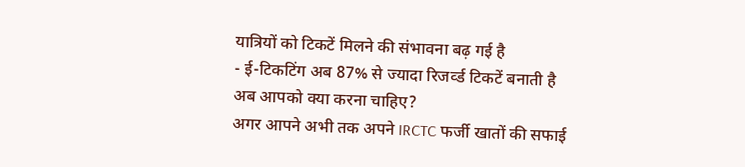यात्रियों को टिकटें मिलने की संभावना बढ़ गई है
- ई-टिकटिंग अब 87% से ज्यादा रिजर्व्ड टिकटें बनाती है
अब आपको क्या करना चाहिए?
अगर आपने अभी तक अपने IRCTC फर्जी खातों की सफाई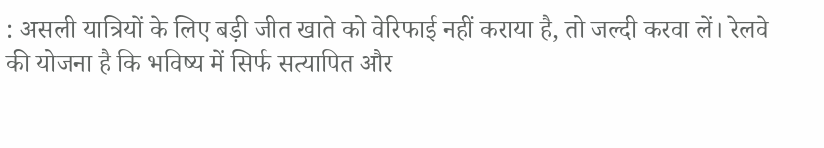: असली यात्रियों के लिए बड़ी जीत खाते को वेरिफाई नहीं कराया है, तो जल्दी करवा लें। रेलवे की योजना है कि भविष्य में सिर्फ सत्यापित और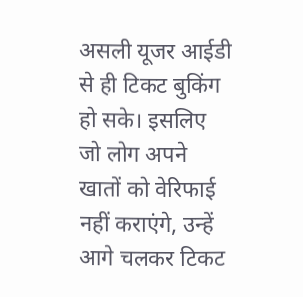असली यूजर आईडी से ही टिकट बुकिंग हो सके। इसलिए जो लोग अपने खातों को वेरिफाई नहीं कराएंगे, उन्हें आगे चलकर टिकट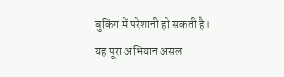बुकिंग में परेशानी हो सकती है।
यह पूरा अभियान असल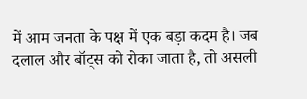में आम जनता के पक्ष में एक बड़ा कदम है। जब दलाल और बॉट्स को रोका जाता है, तो असली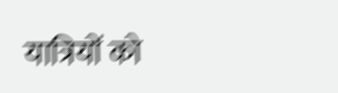यात्रियों को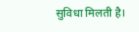सुविधा मिलती है।